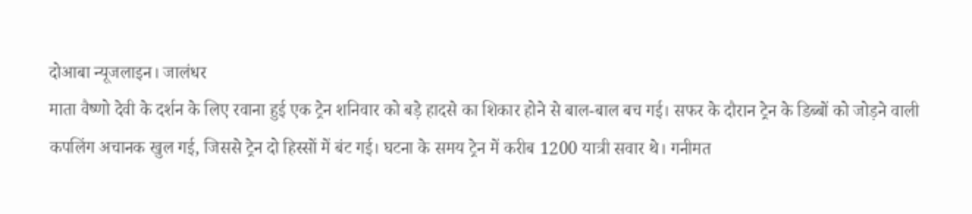दोआबा न्यूजलाइन। जालंधर
माता वैष्णो देवी के दर्शन के लिए रवाना हुई एक ट्रेन शनिवार को बड़े हादसे का शिकार होने से बाल-बाल बच गई। सफर के दौरान ट्रेन के डिब्बों को जोड़ने वाली कपलिंग अचानक खुल गई, जिससे ट्रेन दो हिस्सों में बंट गई। घटना के समय ट्रेन में करीब 1200 यात्री सवार थे। गनीमत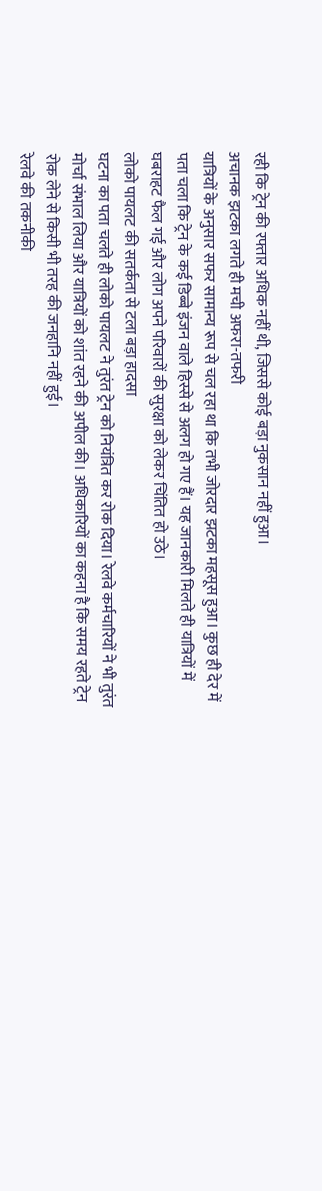रही कि ट्रेन की रफ्तार अधिक नहीं थी, जिससे कोई बड़ा नुकसान नहीं हुआ।
अचानक झटका लगते ही मची अफरा-तफरी
यात्रियों के अनुसार सफर सामान्य रूप से चल रहा था कि तभी जोरदार झटका महसूस हुआ। कुछ ही देर में पता चला कि ट्रेन के कई डिब्बे इंजन वाले हिस्से से अलग हो गए हैं। यह जानकारी मिलते ही यात्रियों में घबराहट फैल गई और लोग अपने परिवारों की सुरक्षा को लेकर चिंतित हो उठे।
लोको पायलट की सतर्कता से टला बड़ा हादसा
घटना का पता चलते ही लोको पायलट ने तुरंत ट्रेन को नियंत्रित कर रोक दिया। रेलवे कर्मचारियों ने भी तुरंत मोर्चा संभाल लिया और यात्रियों को शांत रहने की अपील की। अधिकारियों का कहना है कि समय रहते ट्रेन रोक लेने से किसी भी तरह की जनहानि नहीं हुई।
रेलवे की तकनीकी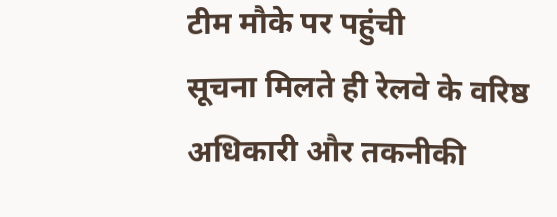टीम मौके पर पहुंची
सूचना मिलते ही रेलवे के वरिष्ठ अधिकारी और तकनीकी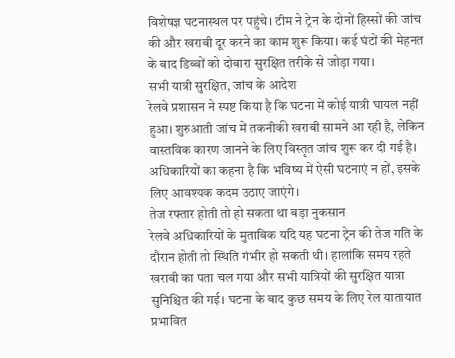विशेषज्ञ घटनास्थल पर पहुंचे। टीम ने ट्रेन के दोनों हिस्सों की जांच की और खराबी दूर करने का काम शुरू किया। कई घंटों की मेहनत के बाद डिब्बों को दोबारा सुरक्षित तरीके से जोड़ा गया।
सभी यात्री सुरक्षित, जांच के आदेश
रेलवे प्रशासन ने स्पष्ट किया है कि घटना में कोई यात्री घायल नहीं हुआ। शुरुआती जांच में तकनीकी खराबी सामने आ रही है, लेकिन वास्तविक कारण जानने के लिए विस्तृत जांच शुरू कर दी गई है। अधिकारियों का कहना है कि भविष्य में ऐसी घटनाएं न हों, इसके लिए आवश्यक कदम उठाए जाएंगे।
तेज रफ्तार होती तो हो सकता था बड़ा नुकसान
रेलवे अधिकारियों के मुताबिक यदि यह घटना ट्रेन की तेज गति के दौरान होती तो स्थिति गंभीर हो सकती थी। हालांकि समय रहते खराबी का पता चल गया और सभी यात्रियों की सुरक्षित यात्रा सुनिश्चित की गई। घटना के बाद कुछ समय के लिए रेल यातायात प्रभावित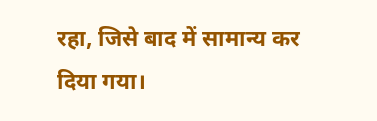रहा, जिसे बाद में सामान्य कर दिया गया।